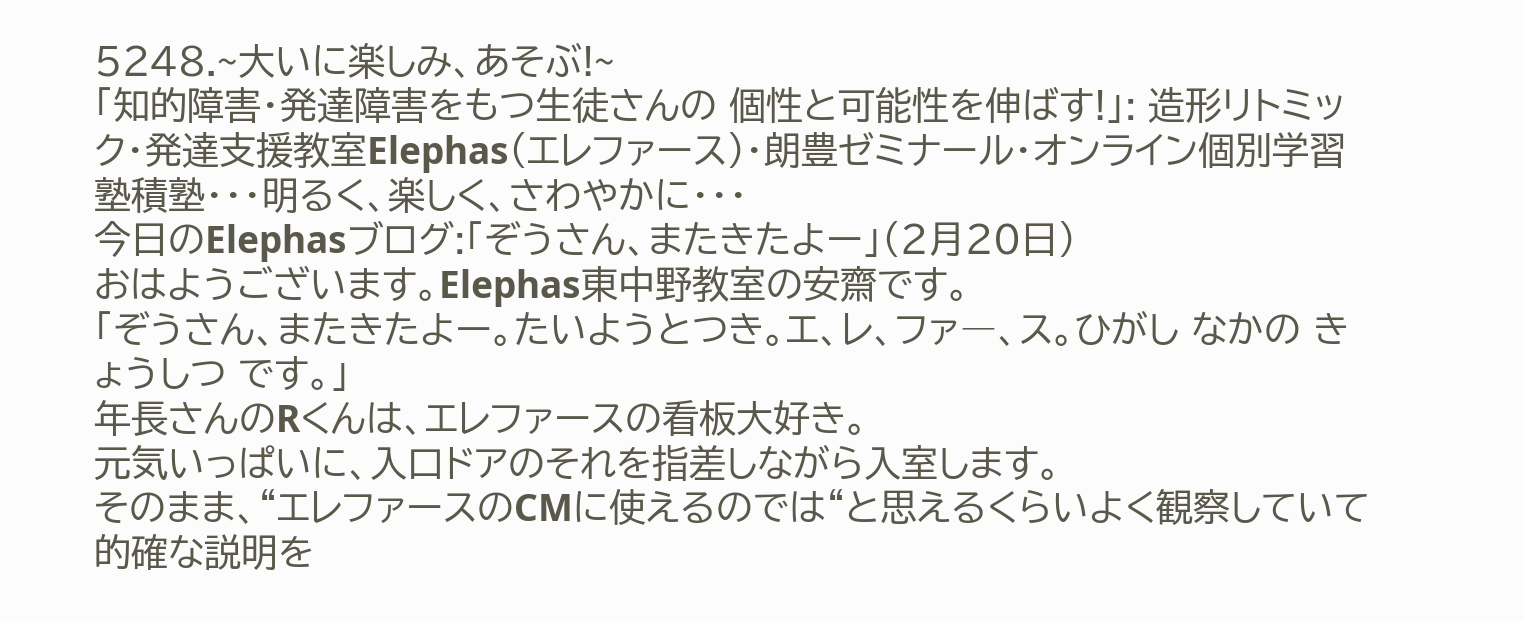5248.~大いに楽しみ、あそぶ!~
「知的障害・発達障害をもつ生徒さんの 個性と可能性を伸ばす!」: 造形リトミック・発達支援教室Elephas(エレファース)・朗豊ゼミナール・オンライン個別学習塾積塾・・・明るく、楽しく、さわやかに・・・
今日のElephasブログ:「ぞうさん、またきたよー」(2月20日)
おはようございます。Elephas東中野教室の安齋です。
「ぞうさん、またきたよー。たいようとつき。エ、レ、ファ―、ス。ひがし なかの きょうしつ です。」
年長さんのRくんは、エレファースの看板大好き。
元気いっぱいに、入口ドアのそれを指差しながら入室します。
そのまま、“エレファースのCMに使えるのでは“と思えるくらいよく観察していて的確な説明を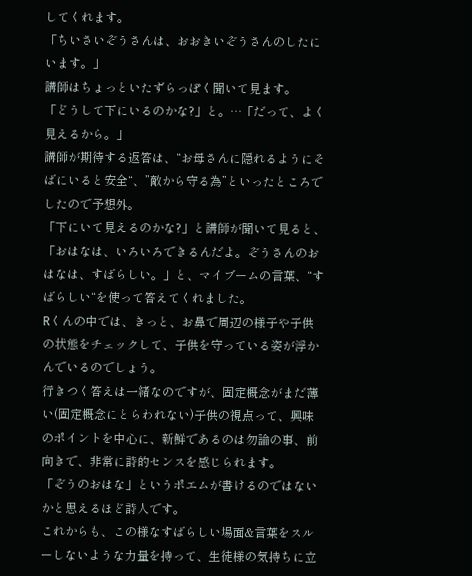してくれます。
「ちいさいぞうさんは、おおきいぞうさんのしたにいます。」
講師はちょっといたずらっぽく聞いて見ます。
「どうして下にいるのかな?」と。…「だって、よく見えるから。」
講師が期待する返答は、“お母さんに隠れるようにそばにいると安全“、”敵から守る為”といったところでしたので予想外。
「下にいて見えるのかな?」と講師が聞いて見ると、
「おはなは、いろいろできるんだよ。ぞうさんのおはなは、すばらしい。」と、マイブームの言葉、“すばらしい“を使って答えてくれました。
Rくんの中では、きっと、お鼻で周辺の様子や子供の状態をチェックして、子供を守っている姿が浮かんでいるのでしょう。
行きつく答えは一緒なのですが、固定概念がまだ薄い(固定概念にとらわれない)子供の視点って、興味のポイントを中心に、新鮮であるのは勿論の事、前向きで、非常に詩的センスを感じられます。
「ぞうのおはな」というポエムが書けるのではないかと思えるほど詩人です。
これからも、この様なすばらしい場面&言葉をスルーしないような力量を持って、生徒様の気持ちに立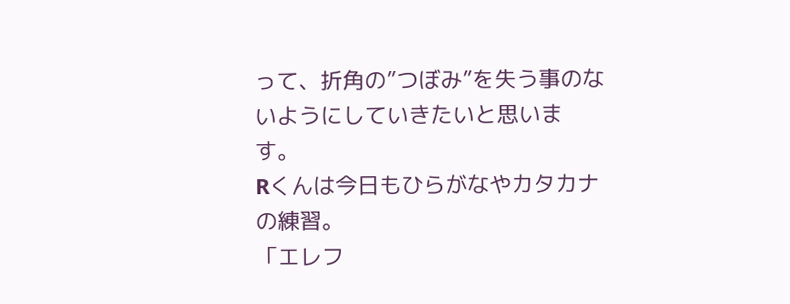って、折角の”つぼみ”を失う事のないようにしていきたいと思います。
Rくんは今日もひらがなやカタカナの練習。
「エレフ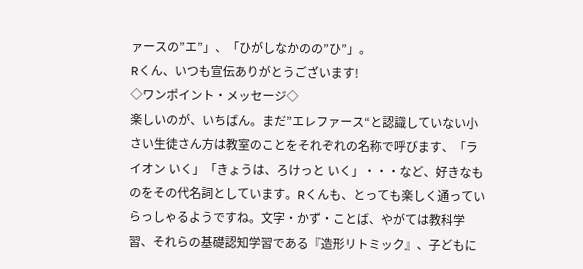ァースの”エ”」、「ひがしなかのの”ひ”」。
Rくん、いつも宣伝ありがとうございます!
◇ワンポイント・メッセージ◇
楽しいのが、いちばん。まだ”エレファース“と認識していない小さい生徒さん方は教室のことをそれぞれの名称で呼びます、「ライオン いく」「きょうは、ろけっと いく」・・・など、好きなものをその代名詞としています。Rくんも、とっても楽しく通っていらっしゃるようですね。文字・かず・ことば、やがては教科学習、それらの基礎認知学習である『造形リトミック』、子どもに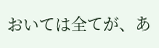おいては全てが、あ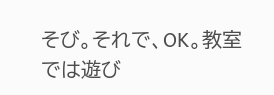そび。それで、OK。教室では遊び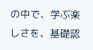の中で、学ぶ楽しさを、基礎認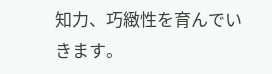知力、巧緻性を育んでいきます。